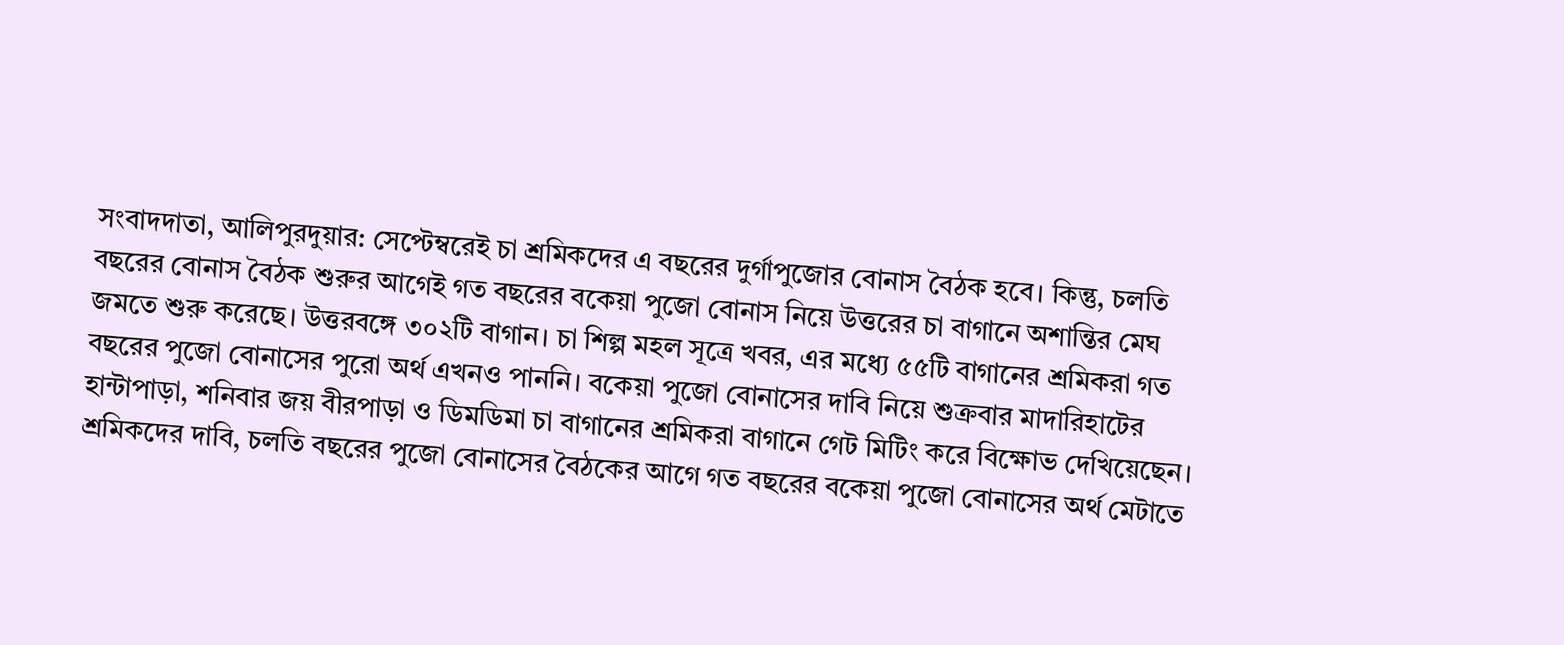সংবাদদাতা, আলিপুরদুয়ার: সেপ্টেম্বরেই চা শ্রমিকদের এ বছরের দুর্গাপুজোর বোনাস বৈঠক হবে। কিন্তু, চলতি বছরের বোনাস বৈঠক শুরুর আগেই গত বছরের বকেয়া পুজো বোনাস নিয়ে উত্তরের চা বাগানে অশান্তির মেঘ জমতে শুরু করেছে। উত্তরবঙ্গে ৩০২টি বাগান। চা শিল্প মহল সূত্রে খবর, এর মধ্যে ৫৫টি বাগানের শ্রমিকরা গত বছরের পুজো বোনাসের পুরো অর্থ এখনও পাননি। বকেয়া পুজো বোনাসের দাবি নিয়ে শুক্রবার মাদারিহাটের হান্টাপাড়া, শনিবার জয় বীরপাড়া ও ডিমডিমা চা বাগানের শ্রমিকরা বাগানে গেট মিটিং করে বিক্ষোভ দেখিয়েছেন। শ্রমিকদের দাবি, চলতি বছরের পুজো বোনাসের বৈঠকের আগে গত বছরের বকেয়া পুজো বোনাসের অর্থ মেটাতে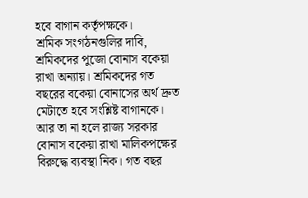হবে বাগান কর্তৃপক্ষকে।
শ্রমিক সংগঠনগুলির দাবি, শ্রমিকদের পুজো বোনাস বকেয়া রাখা অন্যায়। শ্রমিকদের গত বছরের বকেয়া বোনাসের অর্থ দ্রুত মেটাতে হবে সংশ্লিষ্ট বাগানকে। আর তা না হলে রাজ্য সরকার বোনাস বকেয়া রাখা মালিকপক্ষের বিরুদ্ধে ব্যবস্থা নিক। গত বছর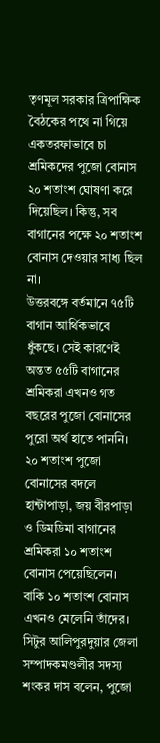তৃণমূল সরকার ত্রিপাক্ষিক বৈঠকের পথে না গিয়ে একতরফাভাবে চা শ্রমিকদের পুজো বোনাস ২০ শতাংশ ঘোষণা করে দিয়েছিল। কিন্তু, সব বাগানের পক্ষে ২০ শতাংশ বোনাস দেওয়ার সাধ্য ছিল না।
উত্তরবঙ্গে বর্তমানে ৭৫টি বাগান আর্থিকভাবে ধুঁকছে। সেই কারণেই অন্তত ৫৫টি বাগানের শ্রমিকরা এখনও গত বছরের পুজো বোনাসের পুরো অর্থ হাতে পাননি। ২০ শতাংশ পুজো বোনাসের বদলে হান্টাপাড়া, জয় বীরপাড়া ও ডিমডিমা বাগানের শ্রমিকরা ১০ শতাংশ বোনাস পেয়েছিলেন। বাকি ১০ শতাংশ বোনাস এখনও মেলেনি তাঁদের।
সিটুর আলিপুরদুয়ার জেলা সম্পাদকমণ্ডলীর সদস্য শংকর দাস বলেন, পুজো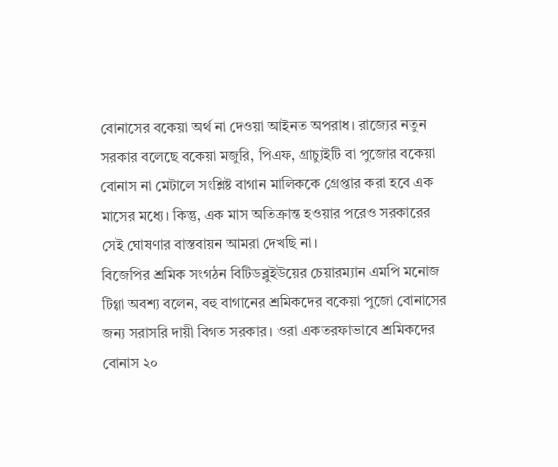বোনাসের বকেয়া অর্থ না দেওয়া আইনত অপরাধ। রাজ্যের নতুন সরকার বলেছে বকেয়া মজুরি, পিএফ, গ্রাচ্যুইটি বা পুজোর বকেয়া বোনাস না মেটালে সংশ্লিষ্ট বাগান মালিককে গ্রেপ্তার করা হবে এক মাসের মধ্যে। কিন্তু, এক মাস অতিক্রান্ত হওয়ার পরেও সরকারের সেই ঘোষণার বাস্তবায়ন আমরা দেখছি না।
বিজেপির শ্রমিক সংগঠন বিটিডব্লুইউয়ের চেয়ারম্যান এমপি মনোজ টিগ্গা অবশ্য বলেন, বহু বাগানের শ্রমিকদের বকেয়া পুজো বোনাসের জন্য সরাসরি দায়ী বিগত সরকার। ওরা একতরফাভাবে শ্রমিকদের বোনাস ২০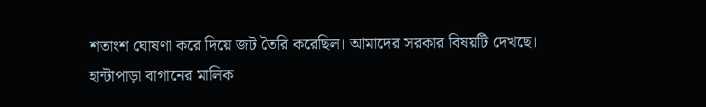শতাংশ ঘোষণা করে দিয়ে জট তৈরি করেছিল। আমাদের সরকার বিষয়টি দেখছে।
হান্টাপাড়া বাগানের মালিক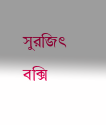সুরজিৎ বক্সি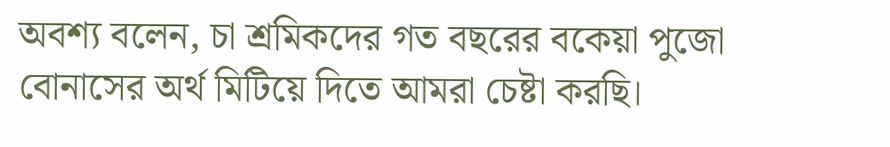অবশ্য বলেন, চা শ্রমিকদের গত বছরের বকেয়া পুজো বোনাসের অর্থ মিটিয়ে দিতে আমরা চেষ্টা করছি।